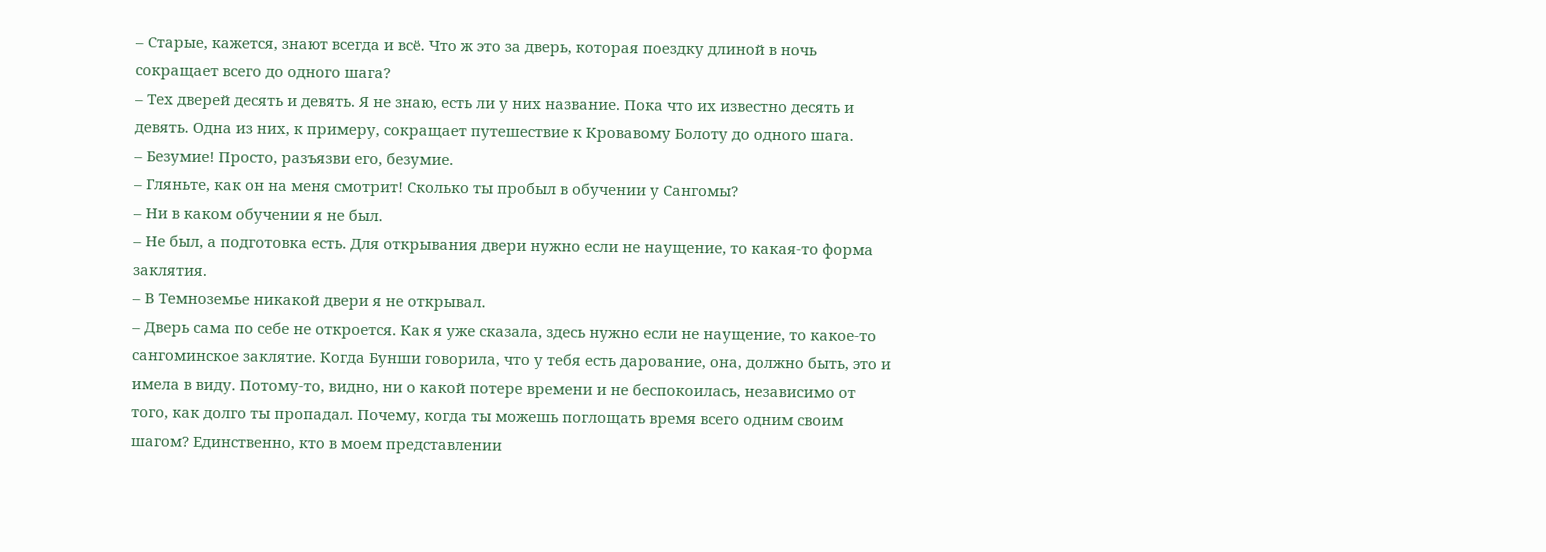– Старые, кажется, знают всегда и всё. Что ж это за дверь, которая поездку длиной в ночь сокращает всего до одного шага?
– Тех дверей десять и девять. Я не знаю, есть ли у них название. Пока что их известно десять и девять. Одна из них, к примеру, сокращает путешествие к Кровавому Болоту до одного шага.
– Безумие! Просто, разъязви его, безумие.
– Гляньте, как он на меня смотрит! Сколько ты пробыл в обучении у Сангомы?
– Ни в каком обучении я не был.
– Не был, а подготовка есть. Для открывания двери нужно если не наущение, то какая-то форма заклятия.
– В Темноземье никакой двери я не открывал.
– Дверь сама по себе не откроется. Как я уже сказала, здесь нужно если не наущение, то какое-то сангоминское заклятие. Когда Бунши говорила, что у тебя есть дарование, она, должно быть, это и имела в виду. Потому-то, видно, ни о какой потере времени и не беспокоилась, независимо от того, как долго ты пропадал. Почему, когда ты можешь поглощать время всего одним своим шагом? Единственно, кто в моем представлении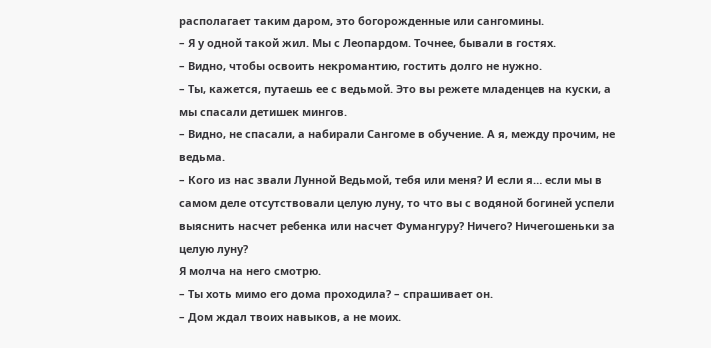располагает таким даром, это богорожденные или сангомины.
– Я у одной такой жил. Мы с Леопардом. Точнее, бывали в гостях.
– Видно, чтобы освоить некромантию, гостить долго не нужно.
– Ты, кажется, путаешь ее с ведьмой. Это вы режете младенцев на куски, а мы спасали детишек мингов.
– Видно, не спасали, а набирали Сангоме в обучение. А я, между прочим, не ведьма.
– Кого из нас звали Лунной Ведьмой, тебя или меня? И если я… если мы в самом деле отсутствовали целую луну, то что вы с водяной богиней успели выяснить насчет ребенка или насчет Фумангуру? Ничего? Ничегошеньки за целую луну?
Я молча на него смотрю.
– Ты хоть мимо его дома проходила? – спрашивает он.
– Дом ждал твоих навыков, а не моих.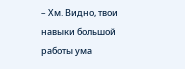– Хм. Видно, твои навыки большой работы ума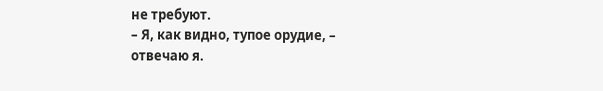не требуют.
– Я, как видно, тупое орудие, – отвечаю я.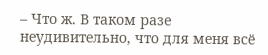– Что ж. В таком разе неудивительно, что для меня всё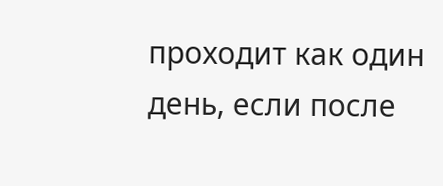проходит как один день, если после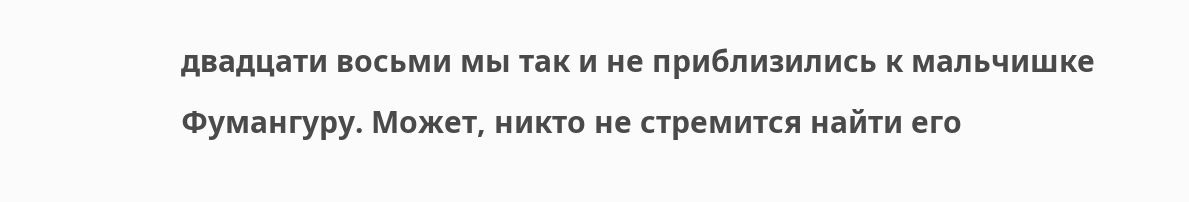двадцати восьми мы так и не приблизились к мальчишке Фумангуру. Может, никто не стремится найти его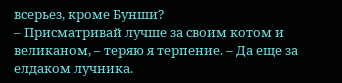всерьез, кроме Бунши?
– Присматривай лучше за своим котом и великаном, – теряю я терпение. – Да еще за елдаком лучника.